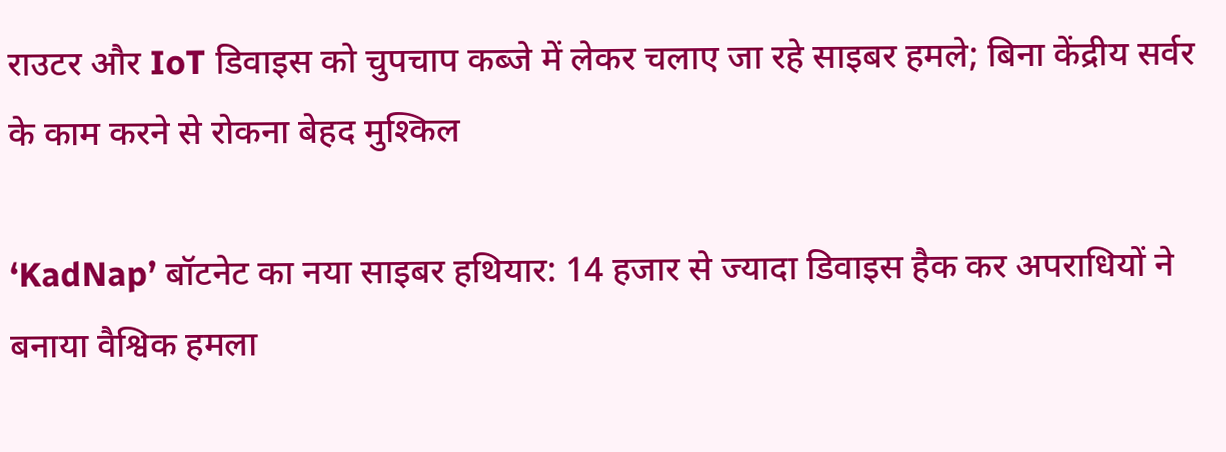राउटर और IoT डिवाइस को चुपचाप कब्जे में लेकर चलाए जा रहे साइबर हमले; बिना केंद्रीय सर्वर के काम करने से रोकना बेहद मुश्किल

‘KadNap’ बॉटनेट का नया साइबर हथियार: 14 हजार से ज्यादा डिवाइस हैक कर अपराधियों ने बनाया वैश्विक हमला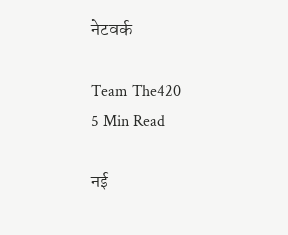नेटवर्क

Team The420
5 Min Read

नई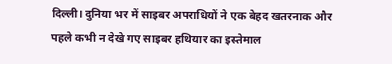दिल्ली। दुनिया भर में साइबर अपराधियों ने एक बेहद खतरनाक और पहले कभी न देखे गए साइबर हथियार का इस्तेमाल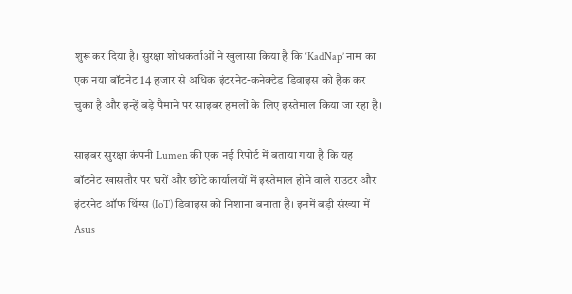शुरू कर दिया है। सुरक्षा शोधकर्ताओं ने खुलासा किया है कि ‘KadNap’ नाम का एक नया बॉटनेट 14 हजार से अधिक इंटरनेट-कनेक्टेड डिवाइस को हैक कर चुका है और इन्हें बड़े पैमाने पर साइबर हमलों के लिए इस्तेमाल किया जा रहा है।

साइबर सुरक्षा कंपनी Lumen की एक नई रिपोर्ट में बताया गया है कि यह बॉटनेट खासतौर पर घरों और छोटे कार्यालयों में इस्तेमाल होने वाले राउटर और इंटरनेट ऑफ थिंग्स (IoT) डिवाइस को निशाना बनाता है। इनमें बड़ी संख्या में Asus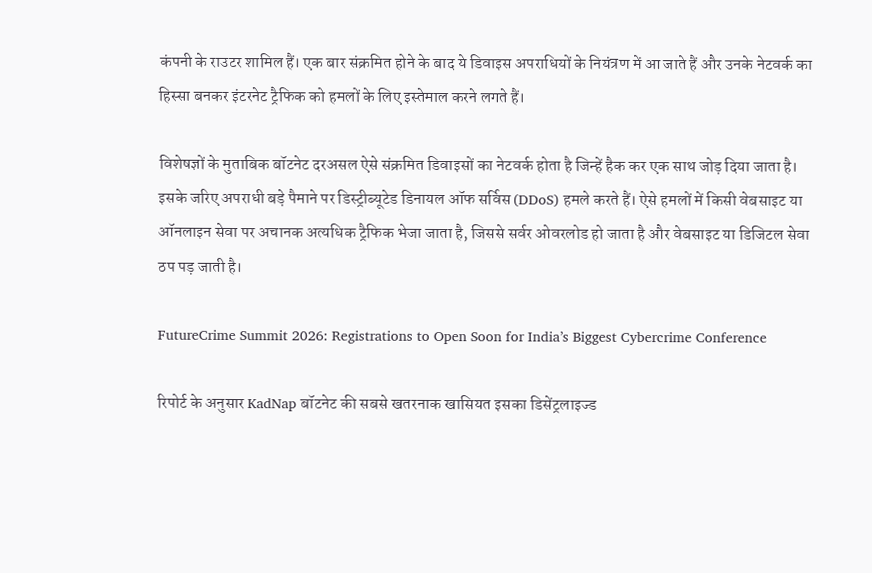कंपनी के राउटर शामिल हैं। एक बार संक्रमित होने के बाद ये डिवाइस अपराधियों के नियंत्रण में आ जाते हैं और उनके नेटवर्क का हिस्सा बनकर इंटरनेट ट्रैफिक को हमलों के लिए इस्तेमाल करने लगते हैं।

विशेषज्ञों के मुताबिक बॉटनेट दरअसल ऐसे संक्रमित डिवाइसों का नेटवर्क होता है जिन्हें हैक कर एक साथ जोड़ दिया जाता है। इसके जरिए अपराधी बड़े पैमाने पर डिस्ट्रीब्यूटेड डिनायल ऑफ सर्विस (DDoS) हमले करते हैं। ऐसे हमलों में किसी वेबसाइट या ऑनलाइन सेवा पर अचानक अत्यधिक ट्रैफिक भेजा जाता है, जिससे सर्वर ओवरलोड हो जाता है और वेबसाइट या डिजिटल सेवा ठप पड़ जाती है।

FutureCrime Summit 2026: Registrations to Open Soon for India’s Biggest Cybercrime Conference

रिपोर्ट के अनुसार KadNap बॉटनेट की सबसे खतरनाक खासियत इसका डिसेंट्रलाइज्ड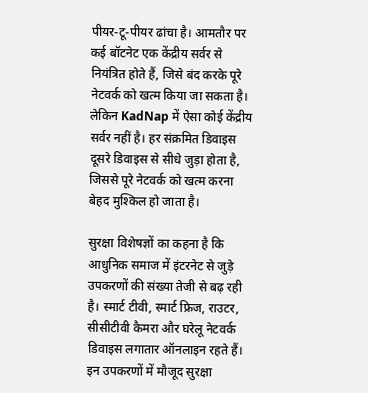पीयर-टू-पीयर ढांचा है। आमतौर पर कई बॉटनेट एक केंद्रीय सर्वर से नियंत्रित होते हैं, जिसे बंद करके पूरे नेटवर्क को खत्म किया जा सकता है। लेकिन KadNap में ऐसा कोई केंद्रीय सर्वर नहीं है। हर संक्रमित डिवाइस दूसरे डिवाइस से सीधे जुड़ा होता है, जिससे पूरे नेटवर्क को खत्म करना बेहद मुश्किल हो जाता है।

सुरक्षा विशेषज्ञों का कहना है कि आधुनिक समाज में इंटरनेट से जुड़े उपकरणों की संख्या तेजी से बढ़ रही है। स्मार्ट टीवी, स्मार्ट फ्रिज, राउटर, सीसीटीवी कैमरा और घरेलू नेटवर्क डिवाइस लगातार ऑनलाइन रहते हैं। इन उपकरणों में मौजूद सुरक्षा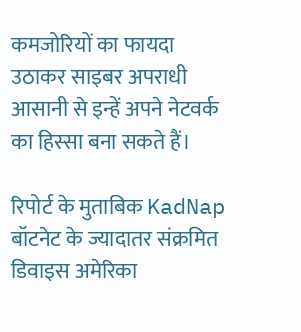कमजोरियों का फायदा उठाकर साइबर अपराधी आसानी से इन्हें अपने नेटवर्क का हिस्सा बना सकते हैं।

रिपोर्ट के मुताबिक KadNap बॉटनेट के ज्यादातर संक्रमित डिवाइस अमेरिका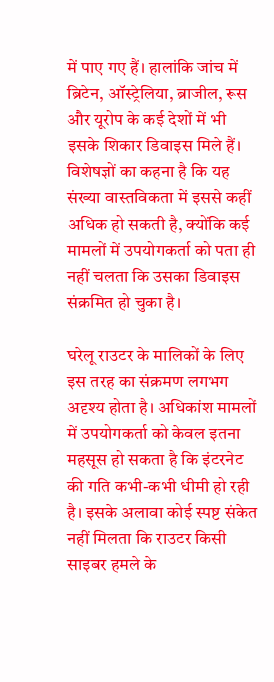में पाए गए हैं। हालांकि जांच में ब्रिटेन, ऑस्ट्रेलिया, ब्राजील, रूस और यूरोप के कई देशों में भी इसके शिकार डिवाइस मिले हैं। विशेषज्ञों का कहना है कि यह संख्या वास्तविकता में इससे कहीं अधिक हो सकती है, क्योंकि कई मामलों में उपयोगकर्ता को पता ही नहीं चलता कि उसका डिवाइस संक्रमित हो चुका है।

घरेलू राउटर के मालिकों के लिए इस तरह का संक्रमण लगभग अदृश्य होता है। अधिकांश मामलों में उपयोगकर्ता को केवल इतना महसूस हो सकता है कि इंटरनेट की गति कभी-कभी धीमी हो रही है। इसके अलावा कोई स्पष्ट संकेत नहीं मिलता कि राउटर किसी साइबर हमले के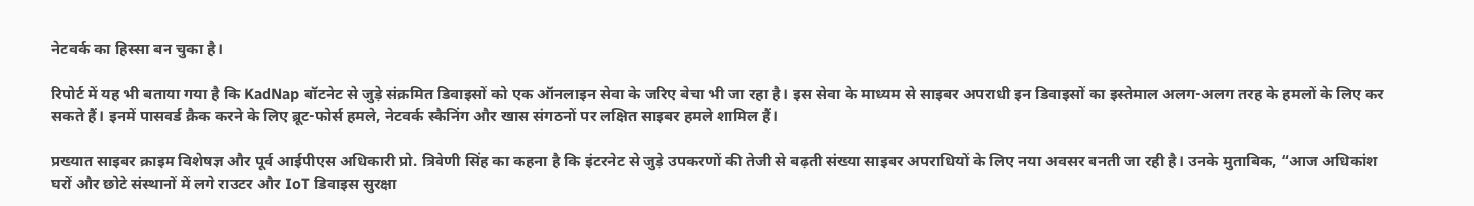नेटवर्क का हिस्सा बन चुका है।

रिपोर्ट में यह भी बताया गया है कि KadNap बॉटनेट से जुड़े संक्रमित डिवाइसों को एक ऑनलाइन सेवा के जरिए बेचा भी जा रहा है। इस सेवा के माध्यम से साइबर अपराधी इन डिवाइसों का इस्तेमाल अलग-अलग तरह के हमलों के लिए कर सकते हैं। इनमें पासवर्ड क्रैक करने के लिए ब्रूट-फोर्स हमले, नेटवर्क स्कैनिंग और खास संगठनों पर लक्षित साइबर हमले शामिल हैं।

प्रख्यात साइबर क्राइम विशेषज्ञ और पूर्व आईपीएस अधिकारी प्रो. त्रिवेणी सिंह का कहना है कि इंटरनेट से जुड़े उपकरणों की तेजी से बढ़ती संख्या साइबर अपराधियों के लिए नया अवसर बनती जा रही है। उनके मुताबिक, “आज अधिकांश घरों और छोटे संस्थानों में लगे राउटर और IoT डिवाइस सुरक्षा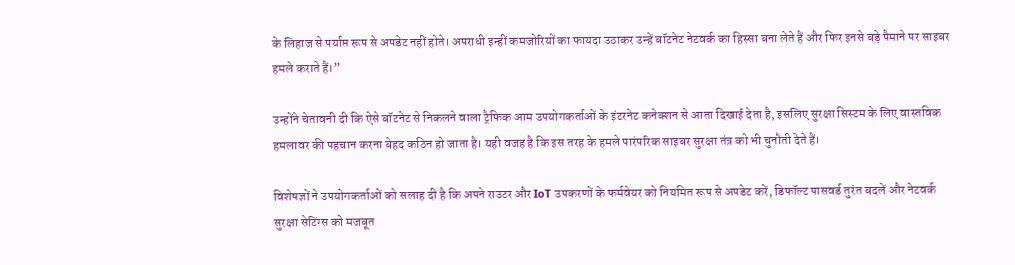के लिहाज से पर्याप्त रूप से अपडेट नहीं होते। अपराधी इन्हीं कमजोरियों का फायदा उठाकर उन्हें बॉटनेट नेटवर्क का हिस्सा बना लेते हैं और फिर इनसे बड़े पैमाने पर साइबर हमले कराते हैं।”

उन्होंने चेतावनी दी कि ऐसे बॉटनेट से निकलने वाला ट्रैफिक आम उपयोगकर्ताओं के इंटरनेट कनेक्शन से आता दिखाई देता है, इसलिए सुरक्षा सिस्टम के लिए वास्तविक हमलावर की पहचान करना बेहद कठिन हो जाता है। यही वजह है कि इस तरह के हमले पारंपरिक साइबर सुरक्षा तंत्र को भी चुनौती देते हैं।

विशेषज्ञों ने उपयोगकर्ताओं को सलाह दी है कि अपने राउटर और IoT उपकरणों के फर्मवेयर को नियमित रूप से अपडेट करें, डिफॉल्ट पासवर्ड तुरंत बदलें और नेटवर्क सुरक्षा सेटिंग्स को मजबूत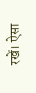रखें। ऐसा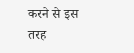करने से इस तरह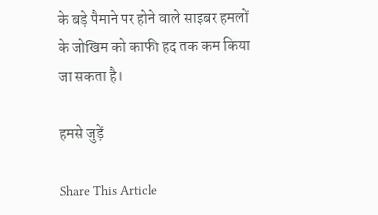के बड़े पैमाने पर होने वाले साइबर हमलों के जोखिम को काफी हद तक कम किया जा सकता है।

हमसे जुड़ें

Share This Article